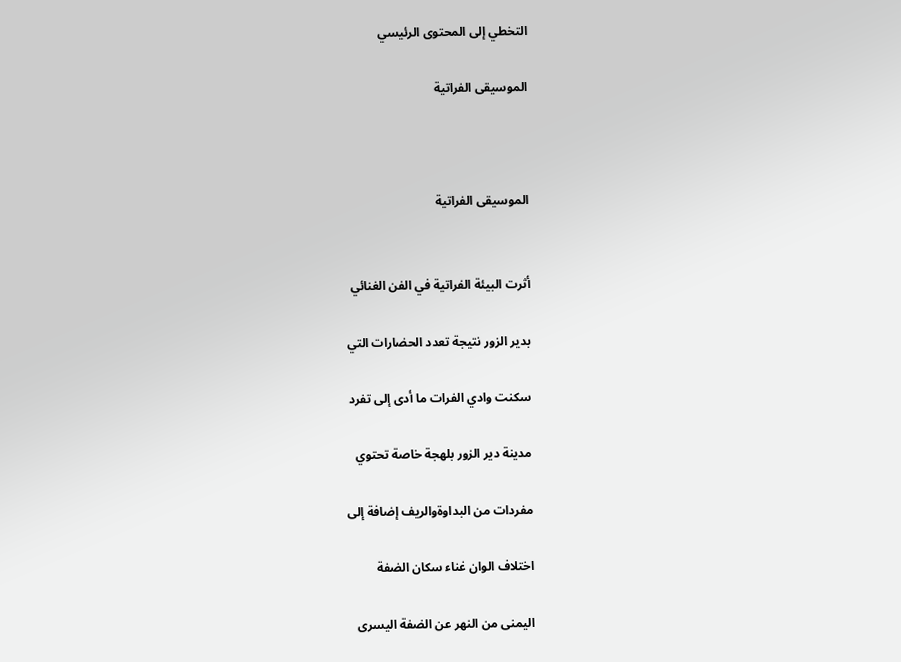التخطي إلى المحتوى الرئيسي

الموسيقى الفراتية



الموسيقى الفراتية


أثرت البيئة الفراتية في الفن الغنائي

بدير الزور نتيجة تعدد الحضارات التي

سكنت وادي الفرات ما أدى إلى تفرد

مدينة دير الزور بلهجة خاصة تحتوي

مفردات من البداوةوالريف إضافة إلى

اختلاف الوان غناء سكان الضفة

اليمنى من النهر عن الضفة اليسرى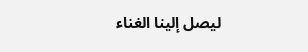ليصل إلينا الغناء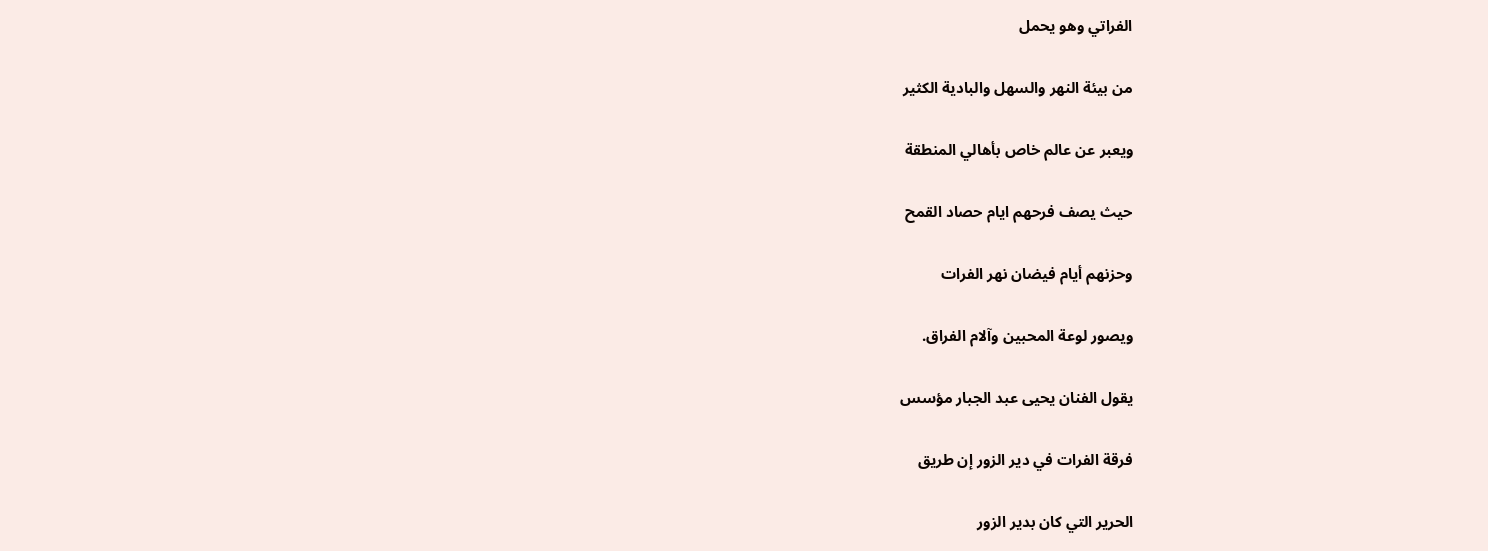الفراتي وهو يحمل

من بيئة النهر والسهل والبادية الكثير

ويعبر عن عالم خاص بأهالي المنطقة

حيث يصف فرحهم ايام حصاد القمح

وحزنهم أيام فيضان نهر الفرات

ويصور لوعة المحبين وآلام الفراق.

يقول الفنان يحيى عبد الجبار مؤسس

فرقة الفرات في دير الزور إن طريق

الحرير التي كان بدير الزور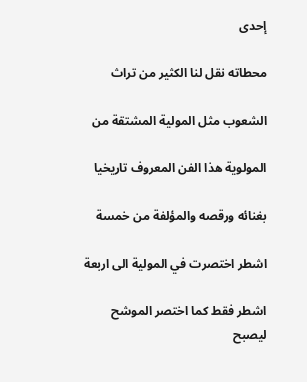إحدى

محطاته نقل لنا الكثير من تراث

الشعوب مثل المولية المشتقة من

المولوية هذا الفن المعروف تاريخيا

بغنائه ورقصه والمؤلفة من خمسة

اشطر اختصرت في المولية الى اربعة

اشطر فقط كما اختصر الموشح ليصبح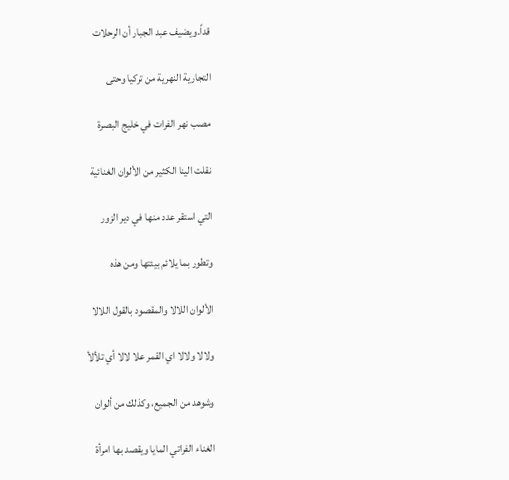قداً.ويضيف عبد الجبار أن الرحلات

التجارية النهرية من تركيا وحتى

مصب نهر الفرات في خليج البصرة

نقلت الينا الكثير من الألوان الغنائية

التي استقر عدد منها في دير الزور

وتطور بما يلائم بيئتها ومن هذه

الألوان اللالا والمقصود بالقول اللالا

ولالا ولالا اي القمر علا لالا أي تلألأ

وشوهد من الجميع، وكذلك من ألوان

الغناء الفراتي المايا ويقصد بها امرأة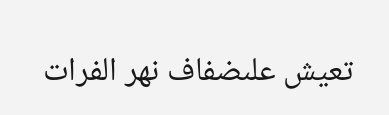تعيش علىضفاف نهر الفرات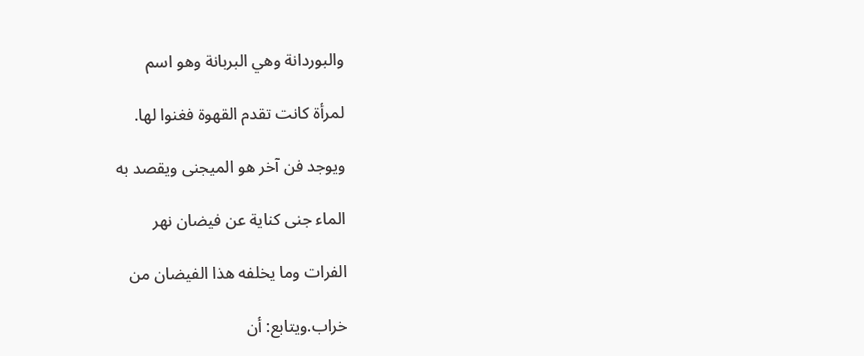والبوردانة وهي البربانة وهو اسم

لمرأة كانت تقدم القهوة فغنوا لها.

ويوجد فن آخر هو الميجنى ويقصد به

الماء جنى كناية عن فيضان نهر

الفرات وما يخلفه هذا الفيضان من

خراب.ويتابع: أن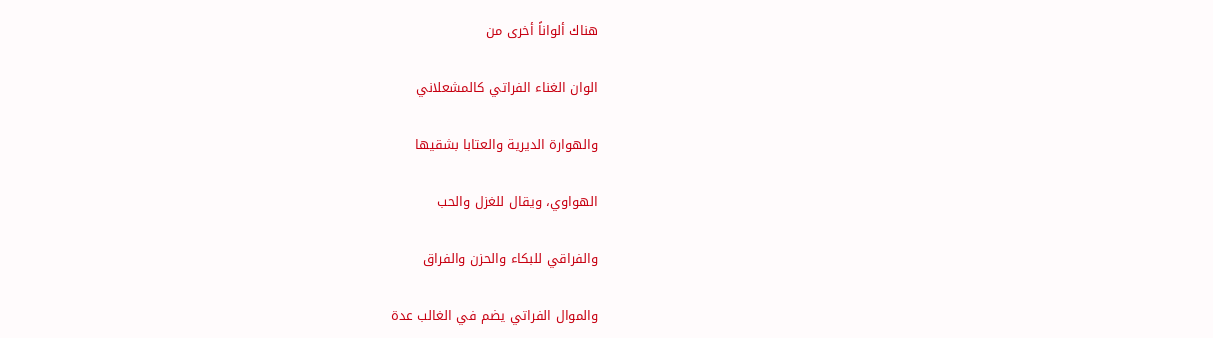هناك ألواناً أخرى من

الوان الغناء الفراتي كالمشعلاني

والهوارة الديرية والعتابا بشقيها

الهواوي، ويقال للغزل والحب

والفراقي للبكاء والحزن والفراق

والموال الفراتي يضم في الغالب عدة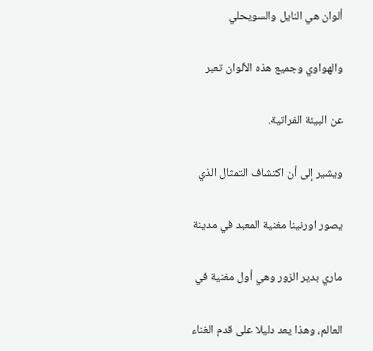ألوان هي النايل والسويحلي

والهواوي وجميع هذه الألوان تعبر

عن البيئة الفراتية.

ويشير إلى أن اكتشاف التمثال الذي

يصور اورنينا مغنية المعبد في مدينة

ماري بدير الزور وهي أول مغنية في

العالم، وهذا يعد دليلا على قدم الغناء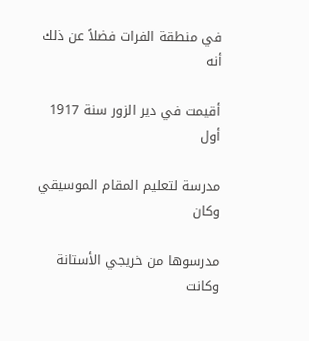في منطقة الفرات فضلاً عن ذلك أنه

أقيمت في دير الزور سنة 1917 أول

مدرسة لتعليم المقام الموسيقي وكان

مدرسوها من خريجي الأستانة وكانت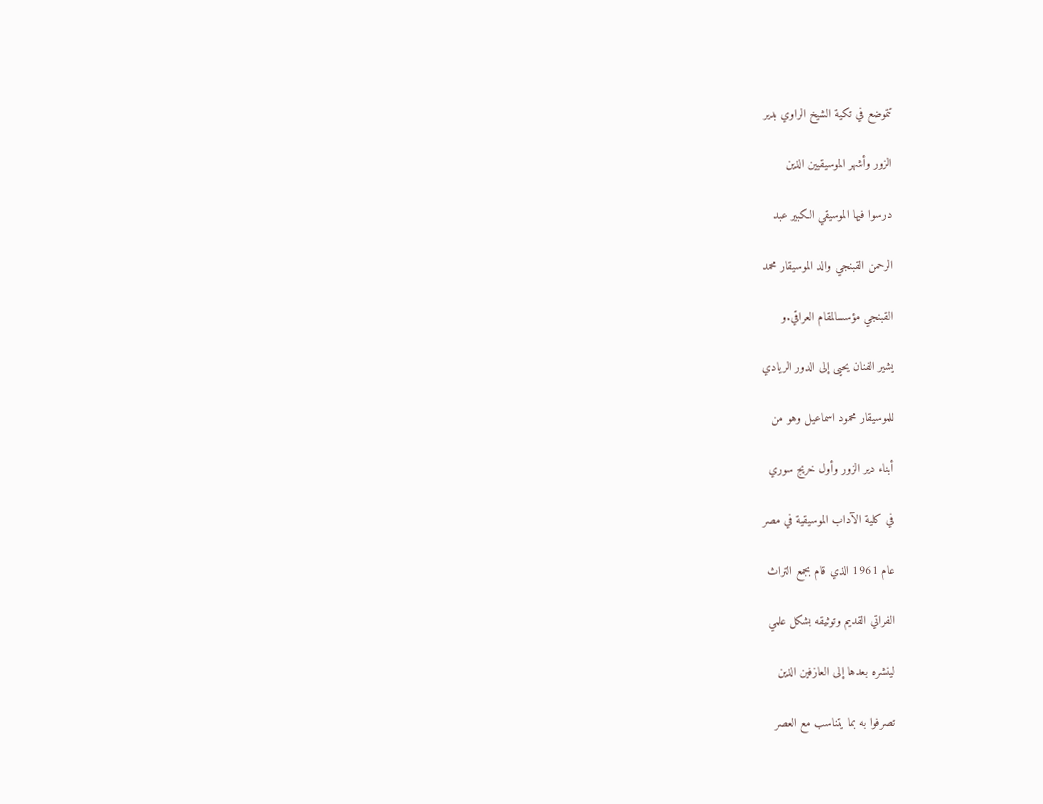تتموضع في تكية الشيخ الراوي بدير

الزور وأشهر الموسيقيين الذين

درسوا فيها الموسيقي الكبير عبد

الرحمن القبنجي والد الموسيقار محمد

القبنجي مؤسسالمقام العراقي.و

يشير الفنان يحيى إلى الدور الريادي

للموسيقار محمود اسماعيل وهو من

أبناء دير الزور وأول خريج سوري

في كلية الآداب الموسيقية في مصر

عام 1961 الذي قام بجمع التراث

الفراتي القديم وتوثيقه بشكل علمي

لينشره بعدها إلى العازفين الذين

تصرفوا به بما يتناسب مع العصر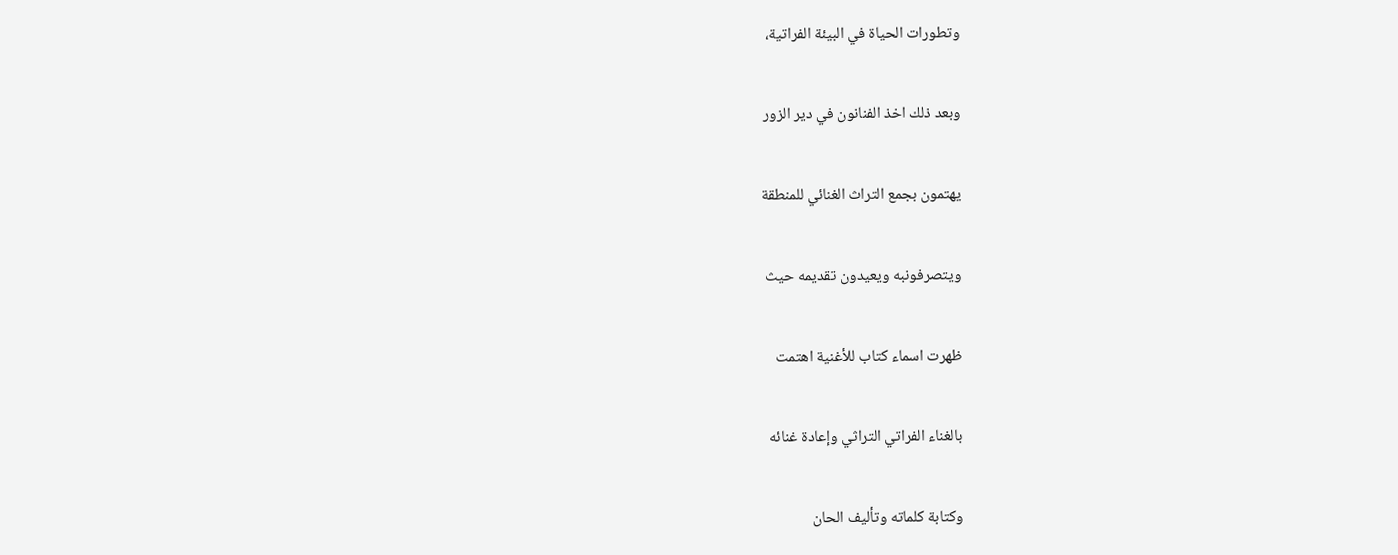وتطورات الحياة في البيئة الفراتية،

وبعد ذلك اخذ الفنانون في دير الزور

يهتمون بجمع التراث الغنائي للمنطقة

ويتصرفونبه ويعيدون تقديمه حيث

ظهرت اسماء كتاب للأغنية اهتمت

بالغناء الفراتي التراثي وإعادة غنائه

وكتابة كلماته وتأليف الحان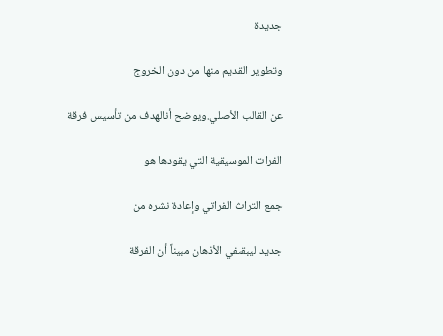جديدة

وتطوير القديم منها من دون الخروج

عن القالب الأصلي.ويوضح أنالهدف من تأسيس فرقة

الفرات الموسيقية التي يقودها هو

جمع التراث الفراتي وإعادة نشره من

جديد ليبقىفي الأذهان مبيناً أن الفرقة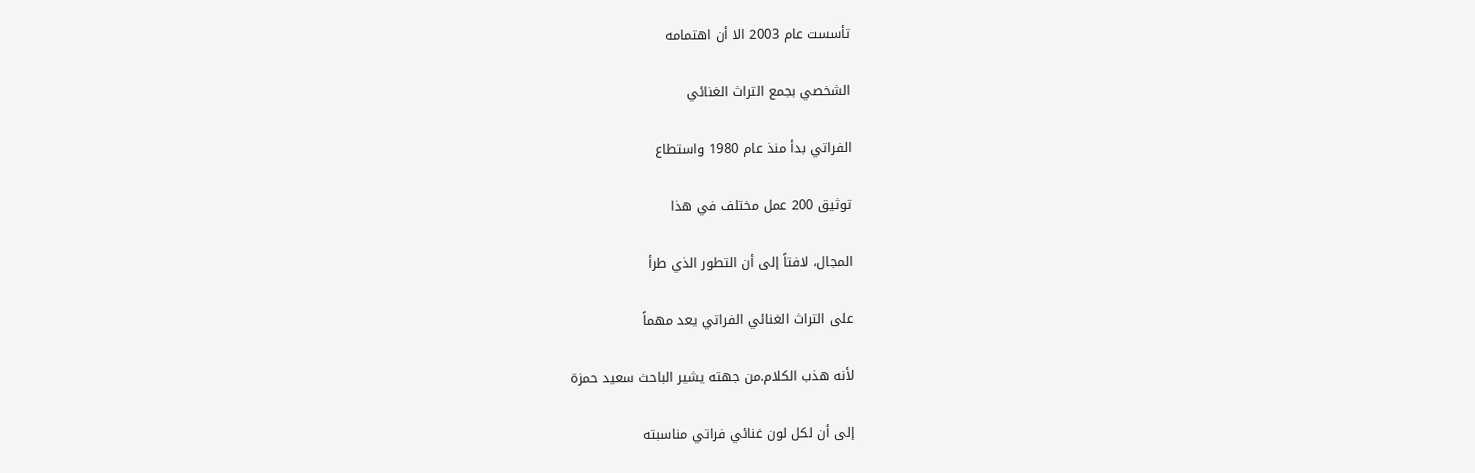تأسست عام 2003 الا أن اهتمامه

الشخصي بجمع التراث الغنائي

الفراتي بدأ منذ عام 1980 واستطاع

توثيق 200 عمل مختلف في هذا

المجال، لافتاً إلى أن التطور الذي طرأ

على التراث الغنائي الفراتي يعد مهماً

لأنه هذب الكلام.من جهته يشير الباحث سعيد حمزة

إلى أن لكل لون غنائي فراتي مناسبته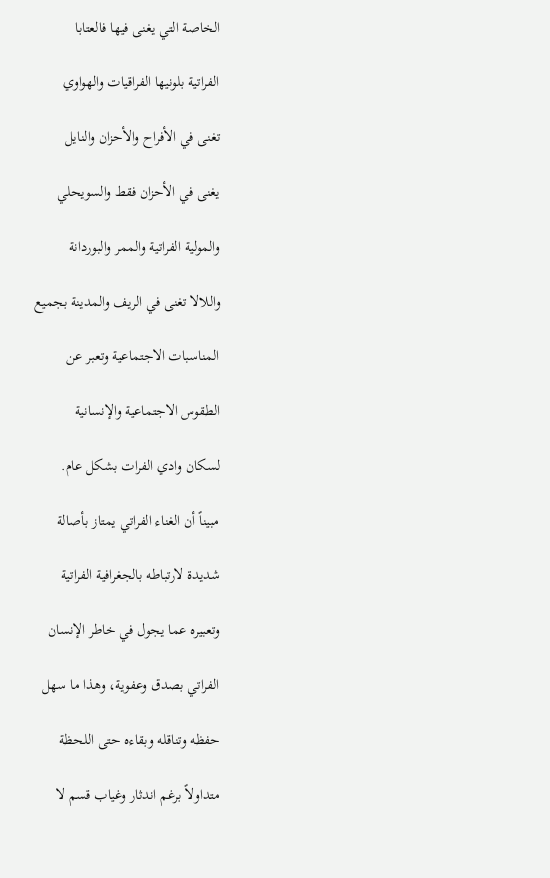الخاصة التي يغنى فيها فالعتابا

الفراتية بلونيها الفراقيات والهواوي

تغنى في الأفراح والأحزان والنايل

يغنى في الأحزان فقط والسويحلي

والمولية الفراتية والممر والبوردانة

واللالا تغنى في الريف والمدينة بجميع

المناسبات الاجتماعية وتعبر عن

الطقوس الاجتماعية والإنسانية

لسكان وادي الفرات بشكل عام.

مبيناً أن الغناء الفراتي يمتاز بأصالة

شديدة لارتباطه بالجغرافية الفراتية

وتعبيره عما يجول في خاطر الإنسان

الفراتي بصدق وعفوية، وهذا ما سهل

حفظه وتناقله وبقاءه حتى اللحظة

متداولاً برغم اندثار وغياب قسم لا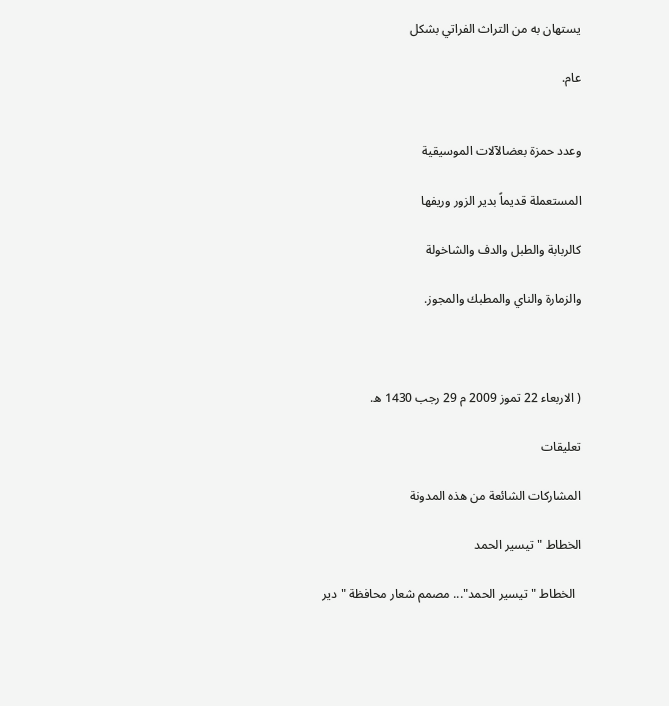يستهان به من التراث الفراتي بشكل

عام.


وعدد حمزة بعضالآلات الموسيقية

المستعملة قديماً بدير الزور وريفها

كالربابة والطبل والدف والشاخولة

والزمارة والناي والمطبك والمجوز.



( الاربعاء 22 تموز 2009 م 29 رجب 1430 ھ.

تعليقات

المشاركات الشائعة من هذه المدونة

الخطاط "تيسير الحمد

  الخطاط "تيسير الحمد"... مصمم شعار محافظة "دير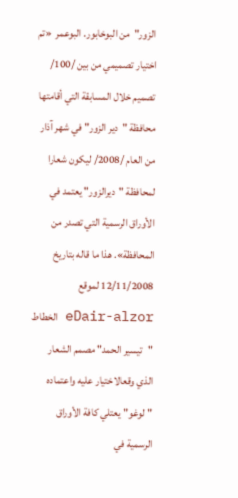الزور"من البوخابور. البوعمر  «تم اختيار تصميمي من بين /100/ تصميم خلال المسابقة التي أقامتها محافظة "دير الزور" في شهر آذار من العام /2008/ ليكون شعارا لمحافظة "ديرالزور" يعتمد في الأوراق الرسمية التي تصدر من المحافظة». هذا ما قاله بتاريخ 12/11/2008 لموقع eDair-alzor الخطاط "تيسير الحمد" مصمم الشعار الذي وقعالاختيار عليه واعتماده "لوغو" يعتلي كافة الأوراق الرسمية في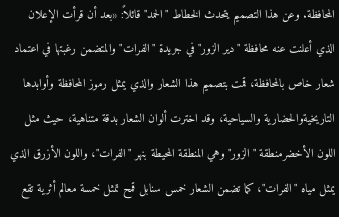المحافظة. وعن هذا التصميم يتحدث الخطاط "الحمد" قائلاً: «بعد أن قرأت الإعلان الذي أعلنت عنه محافظة "دير الزور" في جريدة "الفرات" والمتضمن رغبتها في اعتماد شعار خاص بالمحافظة، قمت بتصميم هذا الشعار والذي يمثل رموز المحافظة وأوابدها التاريخيةوالحضارية والسياحية، وقد اخترت ألوان الشعار بدقة متناهية، حيث مثل اللون الأخضرمنطقة "الزور" وهي المنطقة المحيطة بنهر "الفرات"، واللون الأزرق الذي يمثل مياه "الفرات"، كما تضمن الشعار خمس سنابل قمح تمثل خمسة معالم أثرية تقع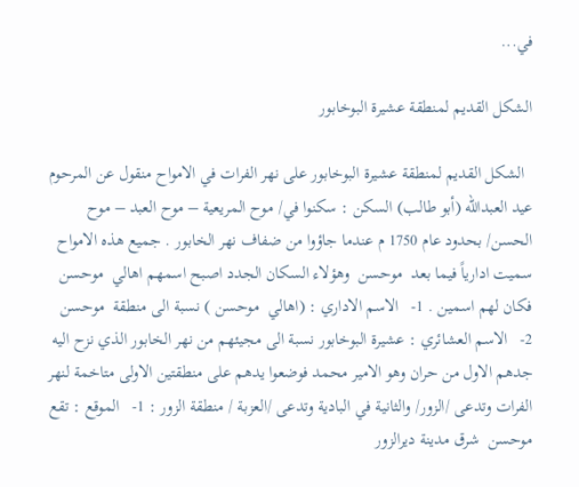في...

الشكل القديم لمنطقة عشيرة البوخابور

  الشكل القديم لمنطقة عشيرة البوخابور على نهر الفرات في الامواح منقول عن المرحوم عيد العبدالله (أبو طالب) السكن : سكنوا في/ موح المريعية – موح العبد – موح الحسن/ بحدود عام 1750 م عندما جاؤوا من ضفاف نهر الخابور . جميع هذه الامواح سميت ادارياً فيما بعد  موحسن  وهؤلاء السكان الجدد اصبح اسمهم اهالي  موحسن  فكان لهم اسمين . 1-   الاسم الاداري : (اهالي  موحسن ) نسبة الى منطقة  موحسن 2-   الاسم العشائري : عشيرة البوخابور نسبة الى مجيئهم من نهر الخابور الذي نزح اليه جدهم الاول من حران وهو الامير محمد فوضعوا يدهم على منطقتين الاولى متاخمة لنهر الفرات وتدعى /الزور/ والثانية في البادية وتدعى /العزبة / منطقة الزور : 1-   الموقع : تقع  موحسن  شرق مدينة ديرالزور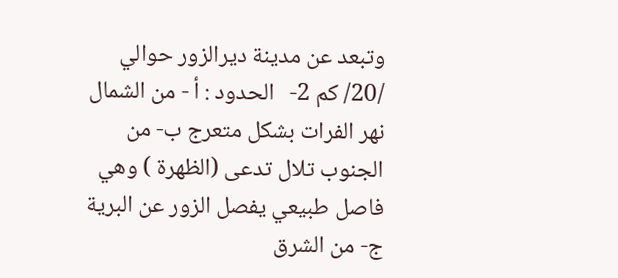وتبعد عن مدينة ديرالزور حوالي /20/ كم 2-   الحدود : أ - من الشمال نهر الفرات بشكل متعرج ب- من الجنوب تلال تدعى (الظهرة ) وهي فاصل طبيعي يفصل الزور عن البرية ج- من الشرق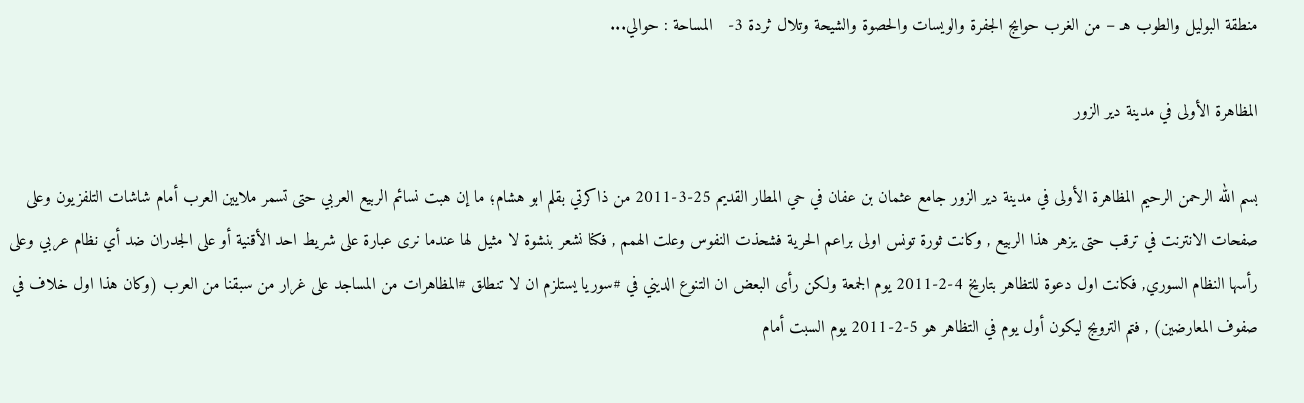منطقة البوليل والطوب هـ – من الغرب حوايج الجفرة والويسات والحصوة والشيحة وتلال ثردة 3-   المساحة : حوالي...

المظاهرة الأولى في مدينة دير الزور

بسم الله الرحمن الرحيم المظاهرة الأولى في مدينة دير الزور جامع عثمان بن عفان في حي المطار القديم 25-3-2011 من ذاكرتي بقلم ابو هشام؛ ما إن هبت نسائم الربيع العربي حتى تسمر ملايين العرب أمام شاشات التلفزيون وعلى صفحات الانترنت في ترقب حتى يزهر هذا الربيع , وكانت ثورة تونس اولى براعم الحرية فشحذت النفوس وعلت الهمم , فكنا نشعر بنشوة لا مثيل لها عندما نرى عبارة على شريط احد الأقنية أو على الجدران ضد أي نظام عربي وعلى رأسها النظام السوري, فكانت اول دعوة للتظاهر بتاريخ 4-2-2011 يوم الجمعة ولكن رأى البعض ان التنوع الديني في #سوريا يستلزم ان لا تنطلق #المظاهرات من المساجد على غرار من سبقنا من العرب (وكان هذا اول خلاف في صفوف المعارضين) , فتم الترويج ليكون أول يوم في التظاهر هو 5-2-2011 يوم السبت أمام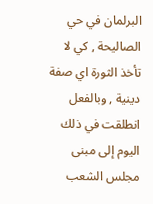البرلمان في حي الصاليحة , كي لا تأخذ الثورة اي صفة دينية , وبالفعل انطلقت في ذلك اليوم إلى مبنى مجلس الشعب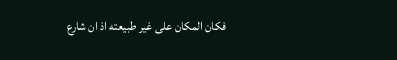فكان المكان على غير طبيعته اذ ان شارع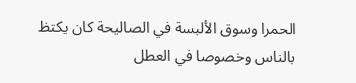الحمرا وسوق الألبسة في الصاليحة كان يكتظ بالناس وخصوصا في العطل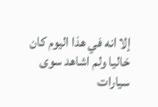إلا انه في هذا اليوم كان خاليا ولم اشاهد سوى سيارات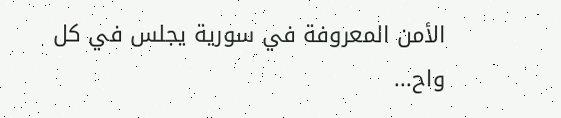الأمن المعروفة في سورية يجلس في كل واح...